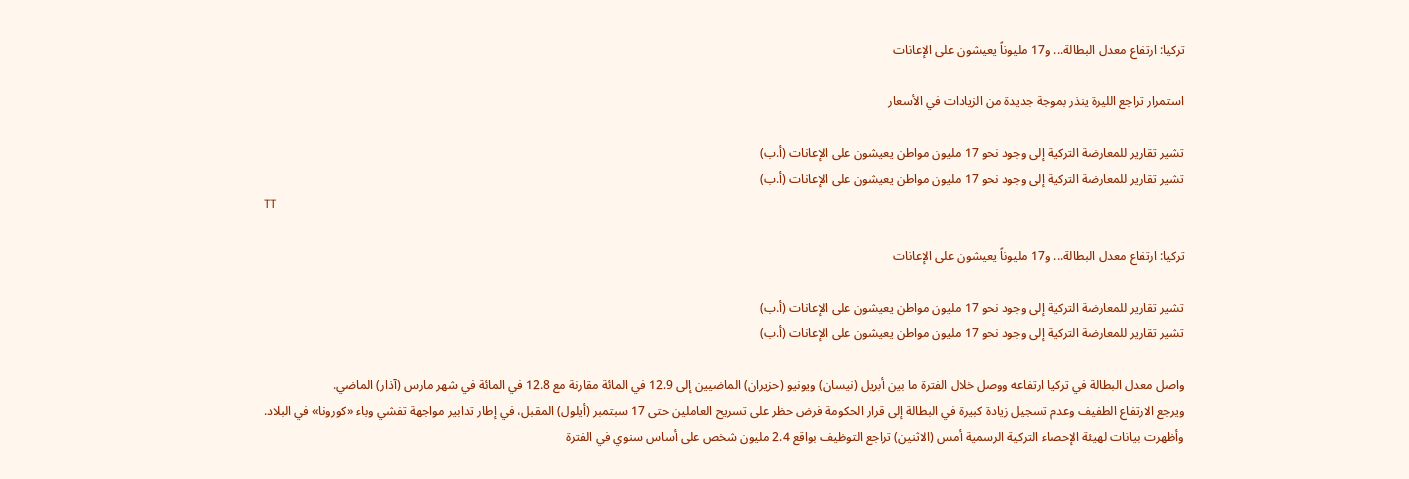تركيا: ارتفاع معدل البطالة... و17 مليوناً يعيشون على الإعانات

استمرار تراجع الليرة ينذر بموجة جديدة من الزيادات في الأسعار

تشير تقارير للمعارضة التركية إلى وجود نحو 17 مليون مواطن يعيشون على الإعانات (أ.ب)
تشير تقارير للمعارضة التركية إلى وجود نحو 17 مليون مواطن يعيشون على الإعانات (أ.ب)
TT

تركيا: ارتفاع معدل البطالة... و17 مليوناً يعيشون على الإعانات

تشير تقارير للمعارضة التركية إلى وجود نحو 17 مليون مواطن يعيشون على الإعانات (أ.ب)
تشير تقارير للمعارضة التركية إلى وجود نحو 17 مليون مواطن يعيشون على الإعانات (أ.ب)

واصل معدل البطالة في تركيا ارتفاعه ووصل خلال الفترة ما بين أبريل (نيسان) ويونيو (حزيران) الماضيين إلى 12.9 في المائة مقارنة مع 12.8 في المائة في شهر مارس (آذار) الماضي.
ويرجع الارتفاع الطفيف وعدم تسجيل زيادة كبيرة في البطالة إلى قرار الحكومة فرض حظر على تسريح العاملين حتى 17 سبتمبر (أيلول) المقبل، في إطار تدابير مواجهة تفشي وباء «كورونا» في البلاد.
وأظهرت بيانات لهيئة الإحصاء التركية الرسمية أمس (الاثنين) تراجع التوظيف بواقع 2.4 مليون شخص على أساس سنوي في الفترة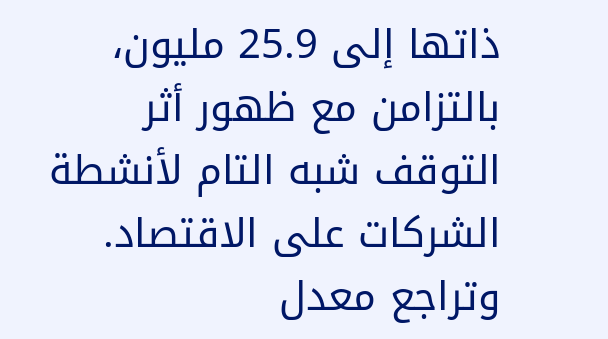ذاتها إلى 25.9 مليون، بالتزامن مع ظهور أثر التوقف شبه التام لأنشطة الشركات على الاقتصاد. وتراجع معدل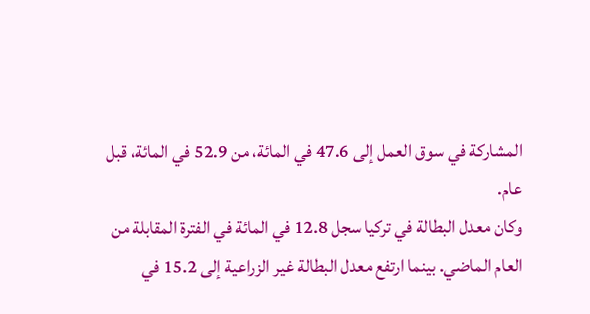المشاركة في سوق العمل إلى 47.6 في المائة، من 52.9 في المائة، قبل عام.
وكان معدل البطالة في تركيا سجل 12.8 في المائة في الفترة المقابلة من العام الماضي. بينما ارتفع معدل البطالة غير الزراعية إلى 15.2 في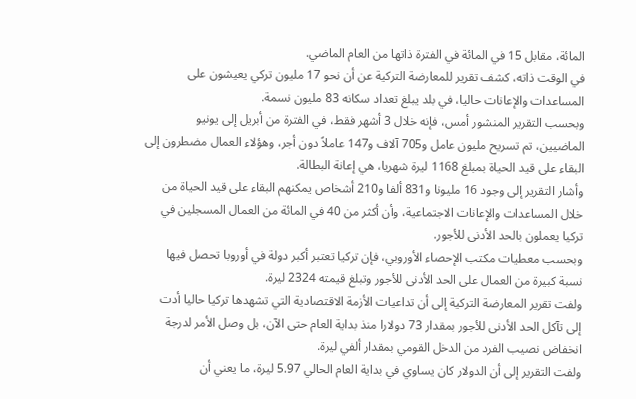المائة، مقابل 15 في المائة في الفترة ذاتها من العام الماضي.
في الوقت ذاته، كشف تقرير للمعارضة التركية عن أن نحو 17 مليون تركي يعيشون على المساعدات والإعانات حاليا، في بلد يبلغ تعداد سكانه 83 مليون نسمة.
وبحسب التقرير المنشور أمس، فإنه خلال 3 أشهر فقط، في الفترة من أبريل إلى يونيو الماضيين، تم تسريح مليون عامل و705 آلاف و147 عاملاً دون أجر، وهؤلاء العمال مضطرون إلى البقاء على قيد الحياة بمبلغ 1168 ليرة شهريا، هي إعانة البطالة.
وأشار التقرير إلى وجود 16 مليونا و831 ألفا و210 أشخاص يمكنهم البقاء على قيد الحياة من خلال المساعدات والإعانات الاجتماعية، وأن أكثر من 40 في المائة من العمال المسجلين في تركيا يعملون بالحد الأدنى للأجور.
وبحسب معطيات مكتب الإحصاء الأوروبي، فإن تركيا تعتبر أكبر دولة في أوروبا تحصل فيها نسبة كبيرة من العمال على الحد الأدنى للأجور وتبلغ قيمته 2324 ليرة.
ولفت تقرير المعارضة التركية إلى أن تداعيات الأزمة الاقتصادية التي تشهدها تركيا حاليا أدت إلى تآكل الحد الأدنى للأجور بمقدار 73 دولارا منذ بداية العام حتى الآن، بل وصل الأمر لدرجة انخفاض نصيب الفرد من الدخل القومي بمقدار ألفي ليرة.
ولفت التقرير إلى أن الدولار كان يساوي في بداية العام الحالي 5.97 ليرة، ما يعني أن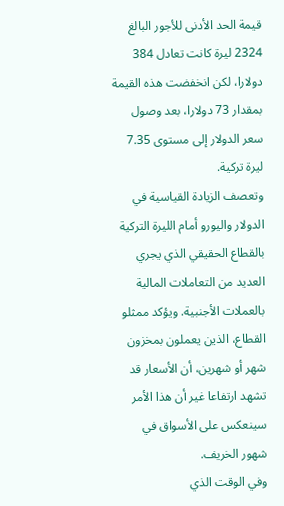قيمة الحد الأدنى للأجور البالغ 2324 ليرة كانت تعادل 384 دولارا، لكن انخفضت هذه القيمة بمقدار 73 دولارا، بعد وصول سعر الدولار إلى مستوى 7.35 ليرة تركية.
وتعصف الزيادة القياسية في الدولار واليورو أمام الليرة التركية بالقطاع الحقيقي الذي يجري العديد من التعاملات المالية بالعملات الأجنبية. ويؤكد ممثلو القطاع، الذين يعملون بمخزون شهر أو شهرين، أن الأسعار قد تشهد ارتفاعا غير أن هذا الأمر سينعكس على الأسواق في شهور الخريف.
وفي الوقت الذي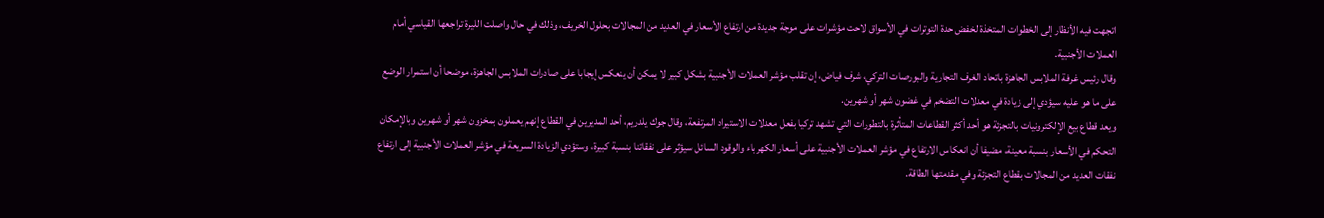اتجهت فيه الأنظار إلى الخطوات المتخذة لخفض حدة التوترات في الأسواق لاحت مؤشرات على موجة جديدة من ارتفاع الأسعار في العديد من المجالات بحلول الخريف، وذلك في حال واصلت الليرة تراجعها القياسي أمام العملات الأجنبية.
وقال رئيس غرفة الملابس الجاهزة باتحاد الغرف التجارية والبورصات التركي، شرف فياض، إن تقلب مؤشر العملات الأجنبية بشكل كبير لا يمكن أن ينعكس إيجابا على صادرات الملابس الجاهزة، موضحا أن استمرار الوضع على ما هو عليه سيؤدي إلى زيادة في معدلات التضخم في غضون شهر أو شهرين.
ويعد قطاع بيع الإلكترونيات بالتجزئة هو أحد أكثر القطاعات المتأثرة بالتطورات التي تشهد تركيا بفعل معدلات الاستيراد المرتفعة، وقال جوك يلدريم، أحد المديرين في القطاع إنهم يعملون بمخزون شهر أو شهرين وبالإمكان التحكم في الأسعار بنسبة معينة، مضيفا أن انعكاس الارتفاع في مؤشر العملات الأجنبية على أسعار الكهرباء والوقود السائل سيؤثر على نفقاتنا بنسبة كبيرة، وستؤدي الزيادة السريعة في مؤشر العملات الأجنبية إلى ارتفاع نفقات العديد من المجالات بقطاع التجزئة وفي مقدمتها الطاقة.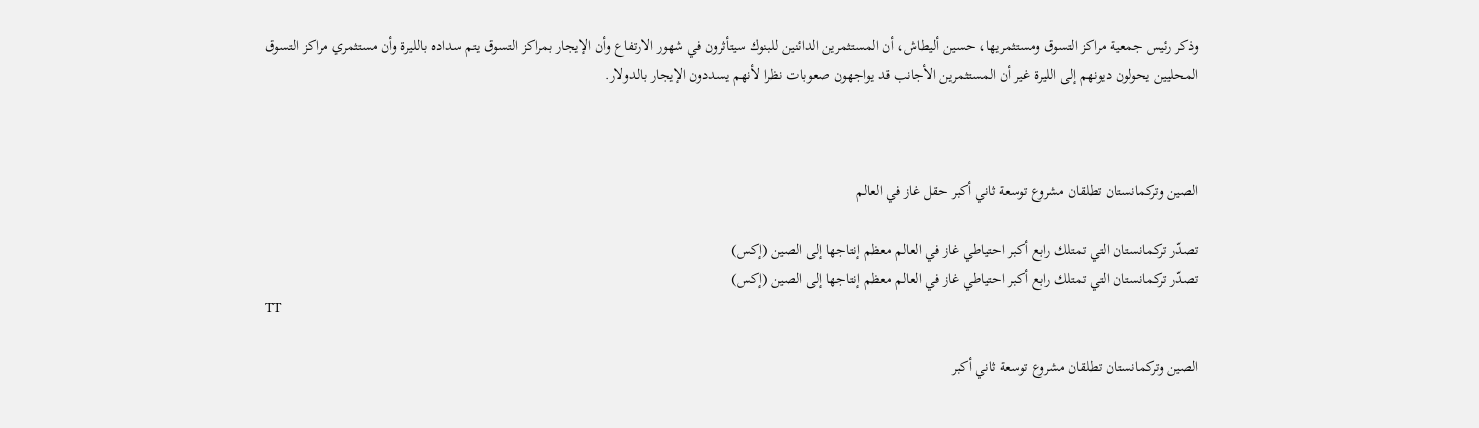وذكر رئيس جمعية مراكز التسوق ومستثمريها، حسين أليطاش، أن المستثمرين الدائنين للبنوك سيتأثرون في شهور الارتفاع وأن الإيجار بمراكز التسوق يتم سداده بالليرة وأن مستثمري مراكز التسوق المحليين يحولون ديونهم إلى الليرة غير أن المستثمرين الأجانب قد يواجهون صعوبات نظرا لأنهم يسددون الإيجار بالدولار.



الصين وتركمانستان تطلقان مشروع توسعة ثاني أكبر حقل غاز في العالم

تصدّر تركمانستان التي تمتلك رابع أكبر احتياطي غاز في العالم معظم إنتاجها إلى الصين (إكس)
تصدّر تركمانستان التي تمتلك رابع أكبر احتياطي غاز في العالم معظم إنتاجها إلى الصين (إكس)
TT

الصين وتركمانستان تطلقان مشروع توسعة ثاني أكبر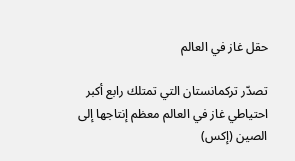حقل غاز في العالم

تصدّر تركمانستان التي تمتلك رابع أكبر احتياطي غاز في العالم معظم إنتاجها إلى الصين (إكس)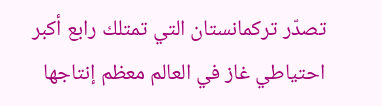تصدّر تركمانستان التي تمتلك رابع أكبر احتياطي غاز في العالم معظم إنتاجها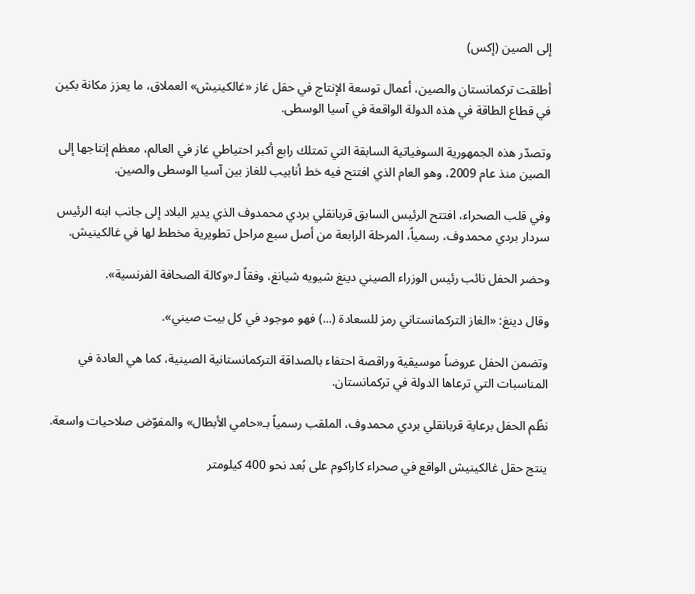إلى الصين (إكس)

أطلقت تركمانستان والصين، أعمال توسعة الإنتاج في حقل غاز «غالكينيش» العملاق، ما يعزز مكانة بكين في قطاع الطاقة في هذه الدولة الواقعة في آسيا الوسطى.

وتصدّر هذه الجمهورية السوفياتية السابقة التي تمتلك رابع أكبر احتياطي غاز في العالم، معظم إنتاجها إلى الصين منذ عام 2009، وهو العام الذي افتتح فيه خط أنابيب للغاز بين آسيا الوسطى والصين.

وفي قلب الصحراء، افتتح الرئيس السابق قربانقلي بردي محمدوف الذي يدير البلاد إلى جانب ابنه الرئيس سردار بردي محمدوف، رسمياً، المرحلة الرابعة من أصل سبع مراحل تطويرية مخطط لها في غالكينيش.

وحضر الحفل نائب رئيس الوزراء الصيني دينغ شيويه شيانغ، وفقاً لـ«وكالة الصحافة الفرنسية».

وقال دينغ: «الغاز التركمانستاني رمز للسعادة (...) فهو موجود في كل بيت صيني».

وتضمن الحفل عروضاً موسيقية وراقصة احتفاء بالصداقة التركمانستانية الصينية، كما هي العادة في المناسبات التي ترعاها الدولة في تركمانستان.

نظّم الحفل برعاية قربانقلي بردي محمدوف، الملقب رسمياً بـ«حامي الأبطال» والمفوّض صلاحيات واسعة.

ينتج حقل غالكينيش الواقع في صحراء كاراكوم على بُعد نحو 400 كيلومتر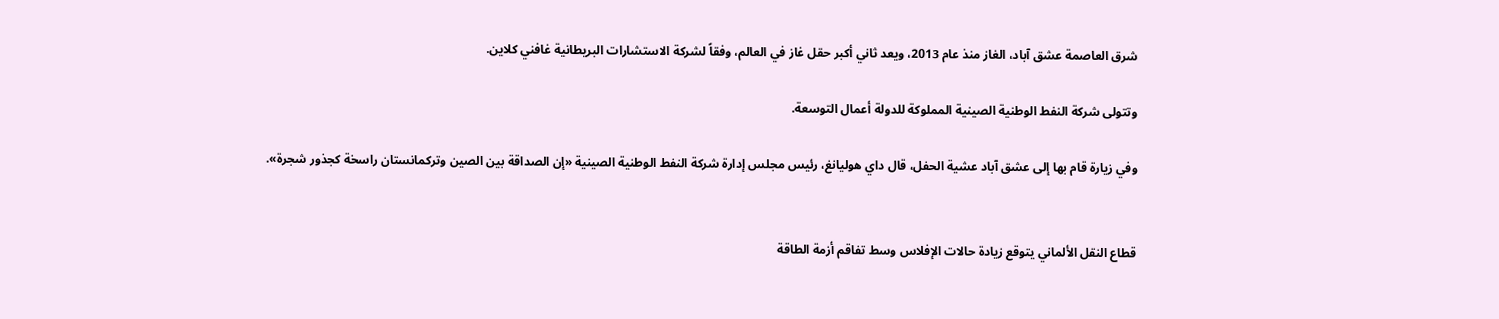شرق العاصمة عشق آباد، الغاز منذ عام 2013، ويعد ثاني أكبر حقل غاز في العالم، وفقاً لشركة الاستشارات البريطانية غافني كلاين.

وتتولى شركة النفط الوطنية الصينية المملوكة للدولة أعمال التوسعة.

وفي زيارة قام بها إلى عشق آباد عشية الحفل، قال داي هوليانغ، رئيس مجلس إدارة شركة النفط الوطنية الصينية «إن الصداقة بين الصين وتركمانستان راسخة كجذور شجرة».


قطاع النقل الألماني يتوقع زيادة حالات الإفلاس وسط تفاقم أزمة الطاقة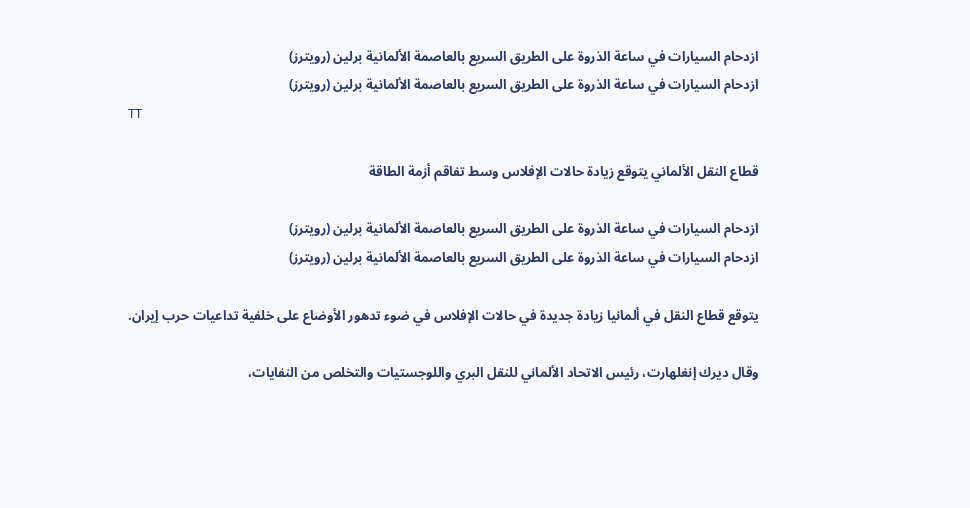ازدحام السيارات في ساعة الذروة على الطريق السريع بالعاصمة الألمانية برلين (رويترز)
ازدحام السيارات في ساعة الذروة على الطريق السريع بالعاصمة الألمانية برلين (رويترز)
TT

قطاع النقل الألماني يتوقع زيادة حالات الإفلاس وسط تفاقم أزمة الطاقة

ازدحام السيارات في ساعة الذروة على الطريق السريع بالعاصمة الألمانية برلين (رويترز)
ازدحام السيارات في ساعة الذروة على الطريق السريع بالعاصمة الألمانية برلين (رويترز)

يتوقع قطاع النقل في ألمانيا زيادة جديدة في حالات الإفلاس في ضوء تدهور الأوضاع على خلفية تداعيات حرب إيران.

وقال ديرك إنغلهارت، رئيس الاتحاد الألماني للنقل البري واللوجستيات والتخلص من النفايات،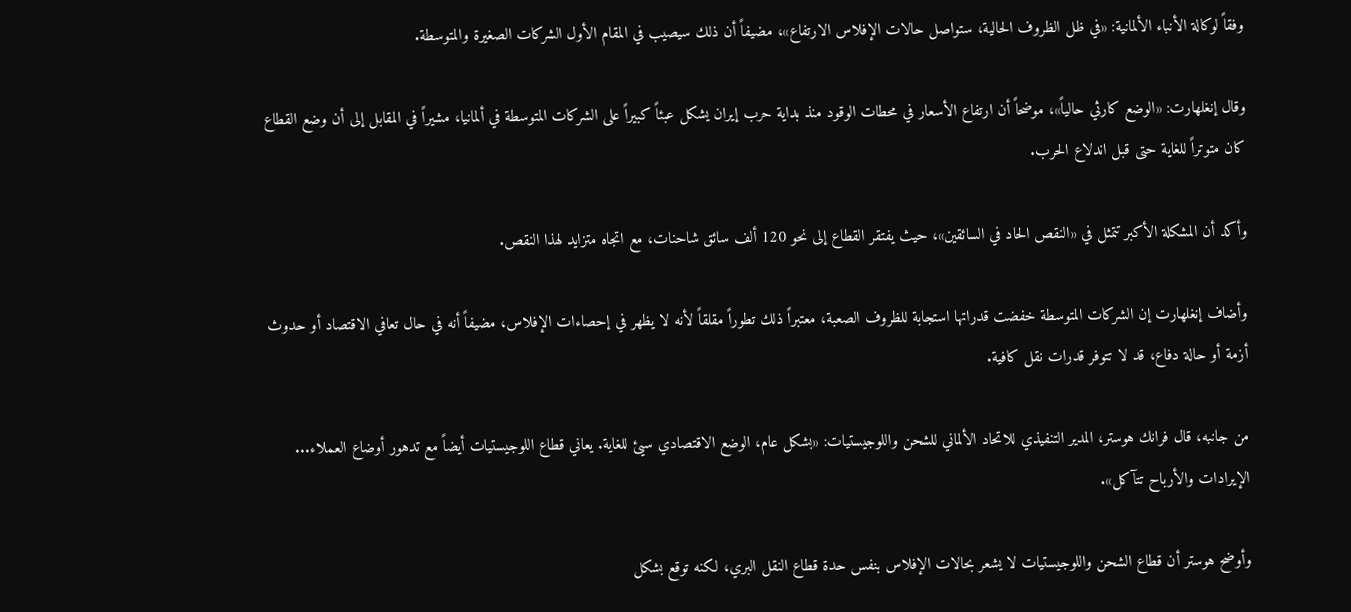وفقاً لوكالة الأنباء الألمانية: «في ظل الظروف الحالية، ستواصل حالات الإفلاس الارتفاع»، مضيفاً أن ذلك سيصيب في المقام الأول الشركات الصغيرة والمتوسطة.

وقال إنغلهارت: «الوضع كارثي حالياً»، موضحاً أن ارتفاع الأسعار في محطات الوقود منذ بداية حرب إيران يشكل عبئاً كبيراً على الشركات المتوسطة في ألمانيا، مشيراً في المقابل إلى أن وضع القطاع كان متوتراً للغاية حتى قبل اندلاع الحرب.

وأكد أن المشكلة الأكبر تتمثل في «النقص الحاد في السائقين»، حيث يفتقر القطاع إلى نحو 120 ألف سائق شاحنات، مع اتجاه متزايد لهذا النقص.

وأضاف إنغلهارت إن الشركات المتوسطة خفضت قدراتها استجابة للظروف الصعبة، معتبراً ذلك تطوراً مقلقاً لأنه لا يظهر في إحصاءات الإفلاس، مضيفاً أنه في حال تعافي الاقتصاد أو حدوث أزمة أو حالة دفاع، قد لا تتوفر قدرات نقل كافية.

من جانبه، قال فرانك هوستر، المدير التنفيذي للاتحاد الألماني للشحن واللوجيستيات: «بشكل عام، الوضع الاقتصادي سيئ للغاية. يعاني قطاع اللوجيستيات أيضاً مع تدهور أوضاع العملاء... الإيرادات والأرباح تتآكل».

وأوضح هوستر أن قطاع الشحن واللوجيستيات لا يشعر بحالات الإفلاس بنفس حدة قطاع النقل البري، لكنه توقع بشكل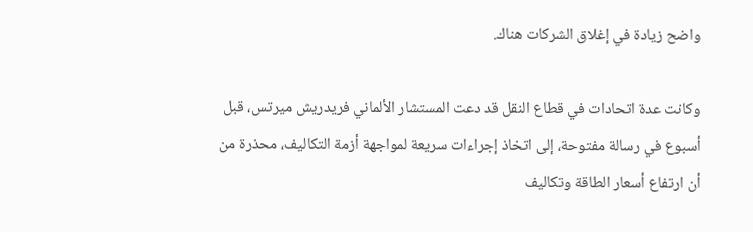واضح زيادة في إغلاق الشركات هناك.

وكانت عدة اتحادات في قطاع النقل قد دعت المستشار الألماني فريدريش ميرتس، قبل أسبوع في رسالة مفتوحة، إلى اتخاذ إجراءات سريعة لمواجهة أزمة التكاليف، محذرة من أن ارتفاع أسعار الطاقة وتكاليف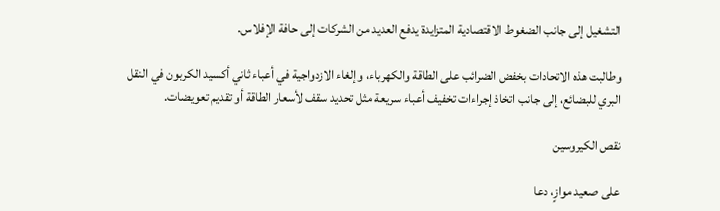التشغيل إلى جانب الضغوط الاقتصادية المتزايدة يدفع العديد من الشركات إلى حافة الإفلاس.

وطالبت هذه الاتحادات بخفض الضرائب على الطاقة والكهرباء، وإلغاء الازدواجية في أعباء ثاني أكسيد الكربون في النقل البري للبضائع، إلى جانب اتخاذ إجراءات تخفيف أعباء سريعة مثل تحديد سقف لأسعار الطاقة أو تقديم تعويضات.

نقص الكيروسين

على صعيد موازٍ، دعا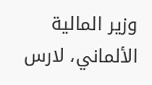وزير المالية الألماني، لارس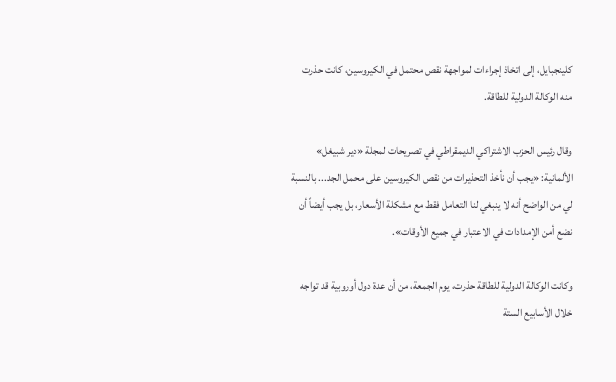كلينجبايل، إلى اتخاذ إجراءات لمواجهة نقص محتمل في الكيروسين، كانت حذرت منه الوكالة الدولية للطاقة.

وقال رئيس الحزب الاشتراكي الديمقراطي في تصريحات لمجلة «دير شبيغل» الألمانية: «يجب أن نأخذ التحذيرات من نقص الكيروسين على محمل الجد... بالنسبة لي من الواضح أنه لا ينبغي لنا التعامل فقط مع مشكلة الأسعار، بل يجب أيضاً أن نضع أمن الإمدادات في الاعتبار في جميع الأوقات».

وكانت الوكالة الدولية للطاقة حذرت، يوم الجمعة، من أن عدة دول أوروبية قد تواجه خلال الأسابيع الستة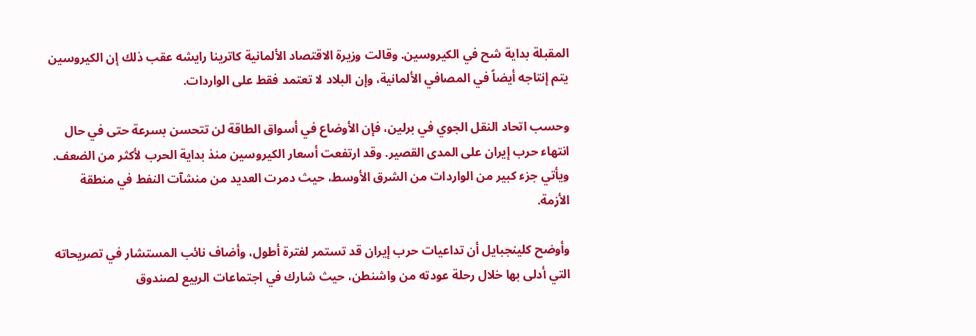المقبلة بداية شح في الكيروسين. وقالت وزيرة الاقتصاد الألمانية كاترينا رايشه عقب ذلك إن الكيروسين يتم إنتاجه أيضاً في المصافي الألمانية، وإن البلاد لا تعتمد فقط على الواردات.

وحسب اتحاد النقل الجوي في برلين، فإن الأوضاع في أسواق الطاقة لن تتحسن بسرعة حتى في حال انتهاء حرب إيران على المدى القصير. وقد ارتفعت أسعار الكيروسين منذ بداية الحرب لأكثر من الضعف. ويأتي جزء كبير من الواردات من الشرق الأوسط، حيث دمرت العديد من منشآت النفط في منطقة الأزمة.

وأوضح كلينجبايل أن تداعيات حرب إيران قد تستمر لفترة أطول، وأضاف نائب المستشار في تصريحاته التي أدلى بها خلال رحلة عودته من واشنطن، حيث شارك في اجتماعات الربيع لصندوق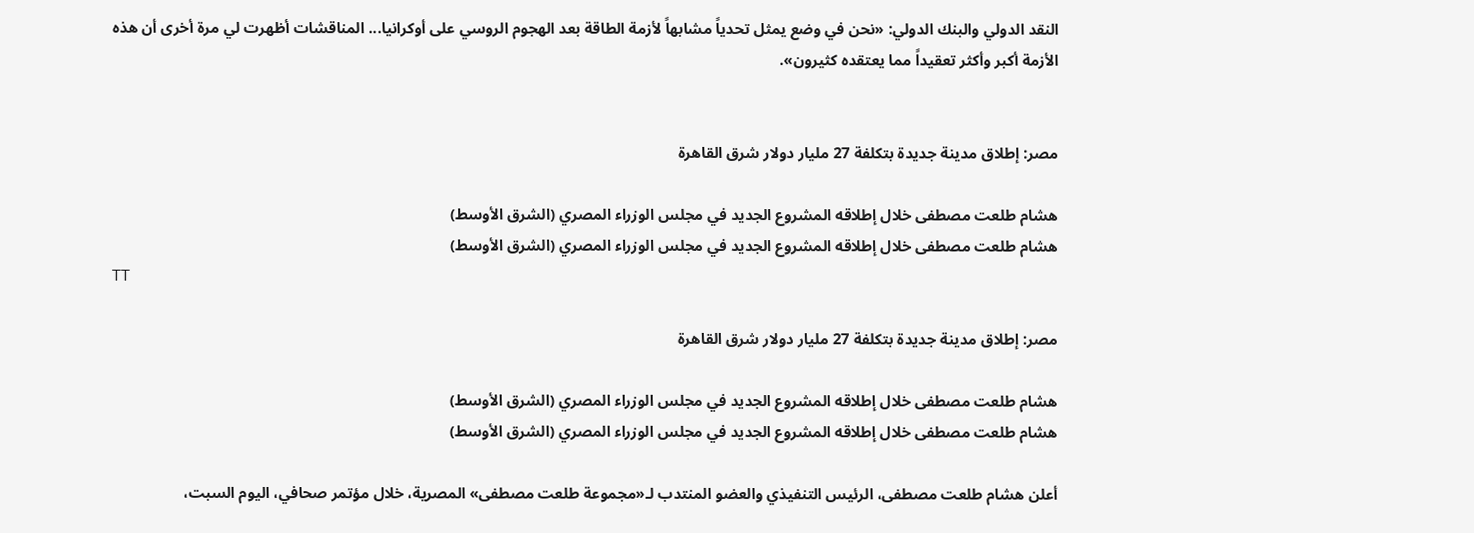النقد الدولي والبنك الدولي: «نحن في وضع يمثل تحدياً مشابهاً لأزمة الطاقة بعد الهجوم الروسي على أوكرانيا... المناقشات أظهرت لي مرة أخرى أن هذه الأزمة أكبر وأكثر تعقيداً مما يعتقده كثيرون».


مصر: إطلاق مدينة جديدة بتكلفة 27 مليار دولار شرق القاهرة

هشام طلعت مصطفى خلال إطلاقه المشروع الجديد في مجلس الوزراء المصري (الشرق الأوسط)
هشام طلعت مصطفى خلال إطلاقه المشروع الجديد في مجلس الوزراء المصري (الشرق الأوسط)
TT

مصر: إطلاق مدينة جديدة بتكلفة 27 مليار دولار شرق القاهرة

هشام طلعت مصطفى خلال إطلاقه المشروع الجديد في مجلس الوزراء المصري (الشرق الأوسط)
هشام طلعت مصطفى خلال إطلاقه المشروع الجديد في مجلس الوزراء المصري (الشرق الأوسط)

أعلن هشام طلعت مصطفى، الرئيس التنفيذي والعضو المنتدب لـ«مجموعة طلعت مصطفى» المصرية، خلال مؤتمر صحافي، اليوم السبت،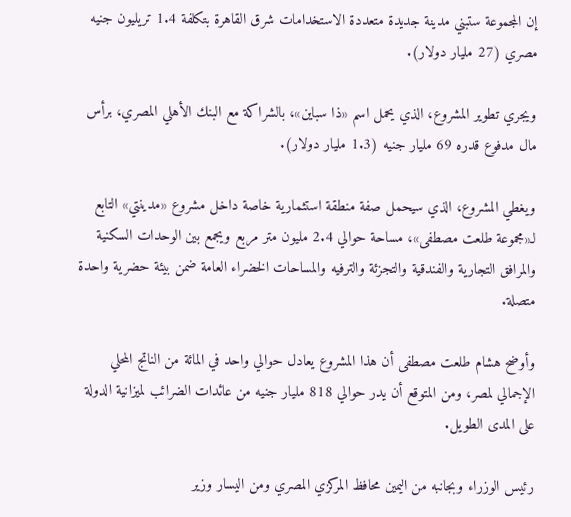إن المجموعة ستبني مدينة جديدة متعددة الاستخدامات شرق القاهرة بتكلفة 1.4 تريليون جنيه مصري (27 مليار دولار).

ويجري تطوير المشروع، الذي يحمل اسم «ذا سباين»، بالشراكة مع البنك الأهلي المصري، برأس مال مدفوع قدره 69 مليار جنيه (1.3 مليار دولار).

ويغطي المشروع، الذي سيحمل صفة منطقة استثمارية خاصة داخل مشروع «مدينتي» التابع لـ«مجموعة طلعت مصطفى»، مساحة حوالي 2.4 مليون متر مربع ويجمع بين الوحدات السكنية والمرافق التجارية والفندقية والتجزئة والترفيه والمساحات الخضراء العامة ضمن بيئة حضرية واحدة متصلة.

وأوضح هشام طلعت مصطفى أن هذا المشروع يعادل حوالي واحد في المائة من الناتج المحلي الإجمالي لمصر، ومن المتوقع أن يدر حوالي 818 مليار جنيه من عائدات الضرائب لميزانية الدولة على المدى الطويل.

رئيس الوزراء وبجانبه من اليمين محافظ المركزي المصري ومن اليسار وزير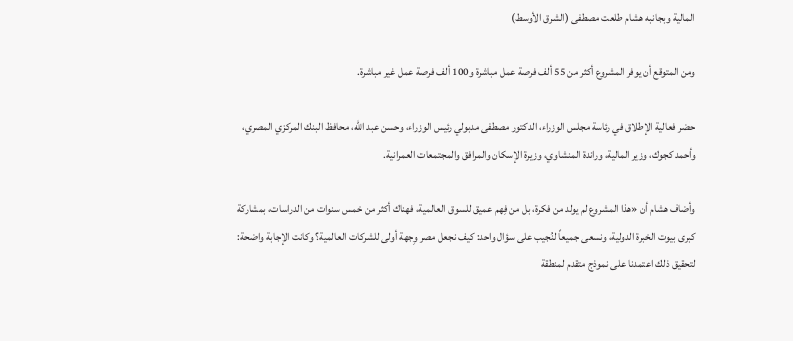المالية وبجانبه هشام طلعت مصطفى (الشرق الأوسط)

ومن المتوقع أن يوفر المشروع أكثر من 55 ألف فرصة عمل مباشرة و100 ألف فرصة عمل غير مباشرة.

حضر فعالية الإطلاق في رئاسة مجلس الوزراء، الدكتور مصطفى مدبولي رئيس الوزراء، وحسن عبد الله، محافظ البنك المركزي المصري، وأحمد كجوك، وزير المالية، وراندة المنشاوي، وزيرة الإسكان والمرافق والمجتمعات العمرانية.

وأضاف هشام أن «هذا المشروع لم يولد من فكرة، بل من فِهم عميق للسوق العالمية، فهناك أكثر من خمس سنوات من الدراسات، بمشاركة كبرى بيوت الخبرة الدولية، ونسعى جميعاً لنُجيب على سؤال واحد: كيف نجعل مصر وِجهة أولى للشركات العالمية؟ وكانت الإجابة واضحة: لتحقيق ذلك اعتمدنا على نموذج متقدم لمنطقة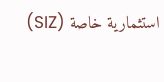استثمارية خاصة (SIZ)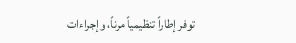توفر إطاراً تنظيمياً مرناً، وإجراءات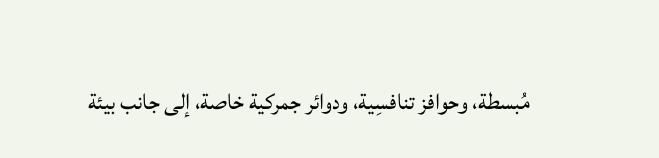مُبسطة، وحوافز تنافسِية، ودوائر جمركية خاصة، إلى جانب بيئة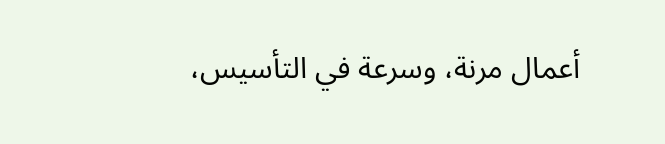أعمال مرنة، وسرعة في التأسيس،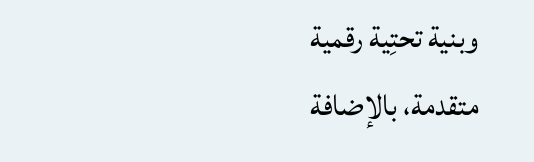وبنية تحتِية رقمية متقدمة، بالإضافة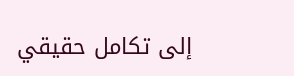إلى تكامل حقيقي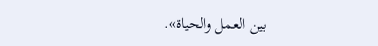بين العمل والحياة».